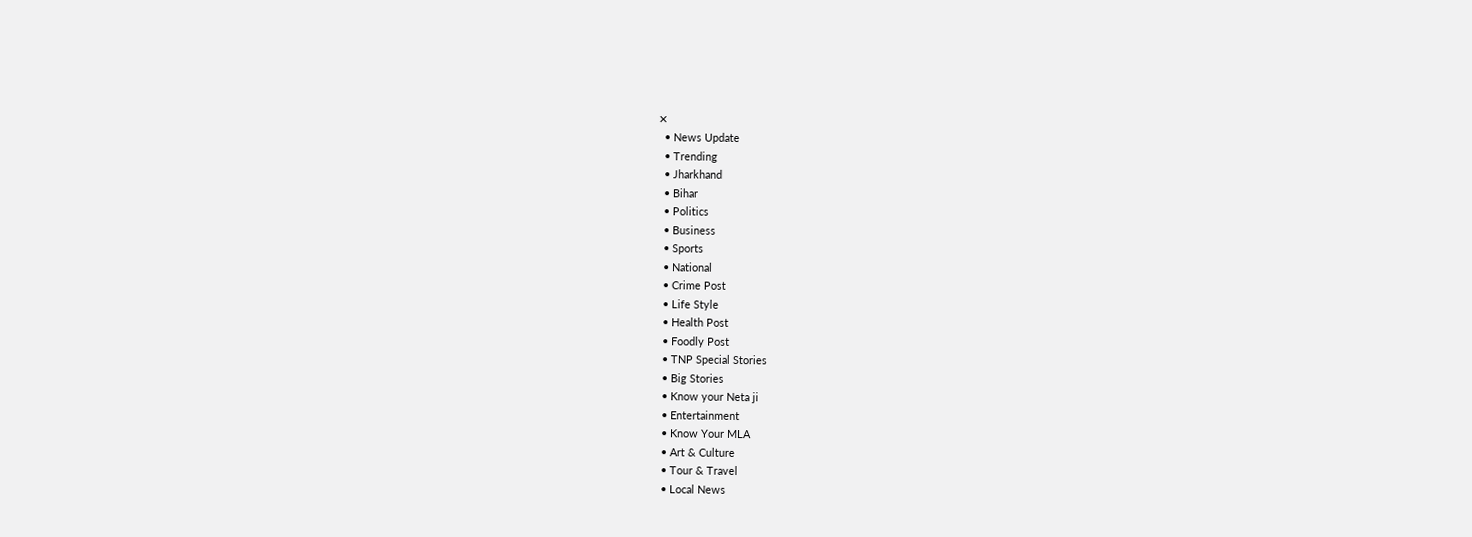✕
  • News Update
  • Trending
  • Jharkhand
  • Bihar
  • Politics
  • Business
  • Sports
  • National
  • Crime Post
  • Life Style
  • Health Post
  • Foodly Post
  • TNP Special Stories
  • Big Stories
  • Know your Neta ji
  • Entertainment
  • Know Your MLA
  • Art & Culture
  • Tour & Travel
  • Local News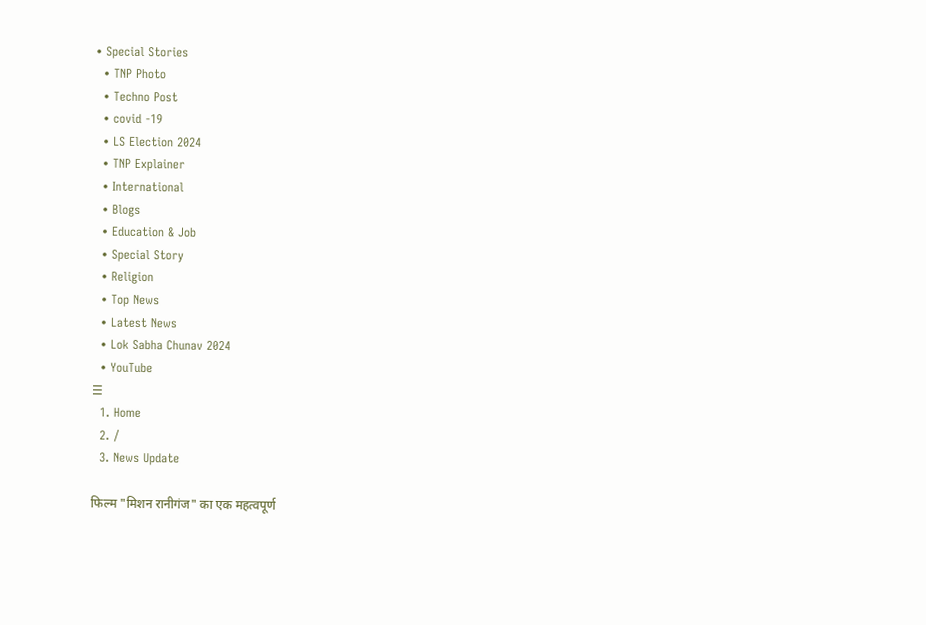• Special Stories
  • TNP Photo
  • Techno Post
  • covid -19
  • LS Election 2024
  • TNP Explainer
  • International
  • Blogs
  • Education & Job
  • Special Story
  • Religion
  • Top News
  • Latest News
  • Lok Sabha Chunav 2024
  • YouTube
☰
  1. Home
  2. /
  3. News Update

फिल्म "मिशन रानीगंज" का एक महत्वपूर्ण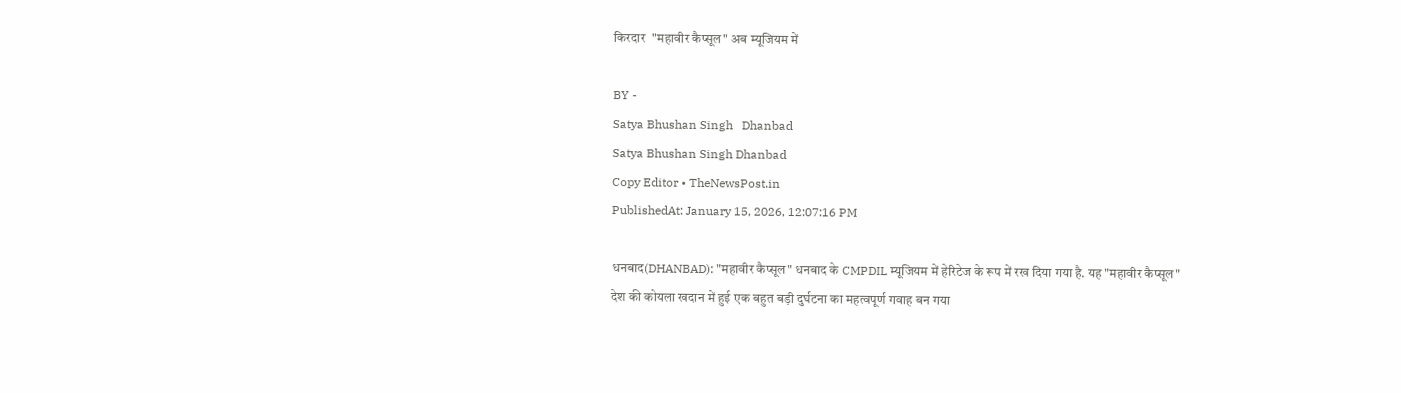किरदार  "महावीर कैप्सूल" अब म्यूजियम में

BY -
Satya Bhushan Singh   Dhanbad
Satya Bhushan Singh Dhanbad
Copy Editor • TheNewsPost.in
PublishedAt: January 15, 2026, 12:07:16 PM

धनबाद(DHANBAD): "महावीर कैप्सूल" धनबाद के CMPDIL म्यूजियम में हेरिटेज के रूप में रख दिया गया है. यह "महावीर कैप्सूल" देश की कोयला खदान में हुई एक बहुत बड़ी दुर्घटना का महत्वपूर्ण गवाह बन गया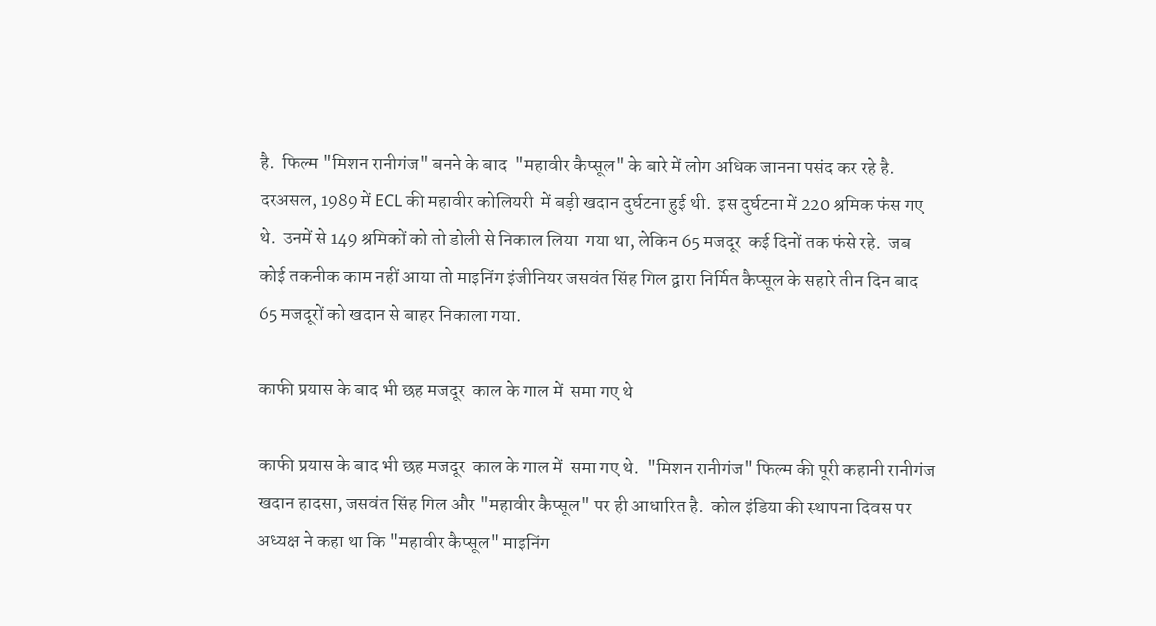है.  फिल्म "मिशन रानीगंज" बनने के बाद  "महावीर कैप्सूल" के बारे में लोग अधिक जानना पसंद कर रहे है.  दरअसल, 1989 में ECL की महावीर कोलियरी  में बड़ी खदान दुर्घटना हुई थी.  इस दुर्घटना में 220 श्रमिक फंस गए थे.  उनमें से 149 श्रमिकों को तो डोली से निकाल लिया  गया था, लेकिन 65 मजदूर  कई दिनों तक फंसे रहे.  जब कोई तकनीक काम नहीं आया तो माइनिंग इंजीनियर जसवंत सिंह गिल द्वारा निर्मित कैप्सूल के सहारे तीन दिन बाद 65 मजदूरों को खदान से बाहर निकाला गया.

काफी प्रयास के बाद भी छह मजदूर  काल के गाल में  समा गए थे

काफी प्रयास के बाद भी छह मजदूर  काल के गाल में  समा गए थे.  "मिशन रानीगंज" फिल्म की पूरी कहानी रानीगंज खदान हादसा, जसवंत सिंह गिल और "महावीर कैप्सूल" पर ही आधारित है.  कोल इंडिया की स्थापना दिवस पर अध्यक्ष ने कहा था कि "महावीर कैप्सूल" माइनिंग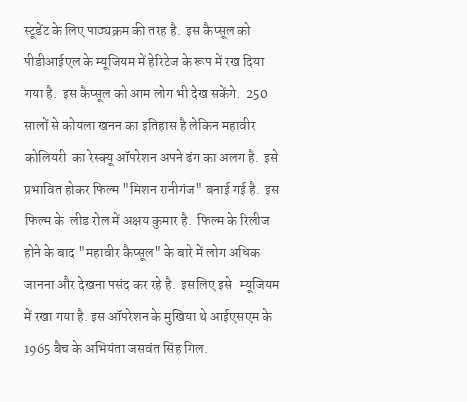स्टूडेंट के लिए पाठ्यक्रम की तरह है.  इस कैप्सूल को  पीडीआईएल के म्यूजियम में हेरिटेज के रूप में रख दिया गया है.  इस कैप्सूल को आम लोग भी देख सकेंगे.  250 सालों से कोयला खनन का इतिहास है लेकिन महावीर कोलियरी  का रेस्क्यू ऑपरेशन अपने ढंग का अलग है.  इसे प्रभावित होकर फिल्म "मिशन रानीगंज" बनाई गई है.  इस फिल्म के  लीड रोल में अक्षय कुमार है.  फिल्म के रिलीज होने के बाद "महावीर कैप्सूल" के बारे में लोग अधिक जानना और देखना पसंद कर रहे है.  इसलिए इसे   म्यूजियम में रखा गया है. इस ऑपरेशन के मुखिया थे आईएसएम के 1965 बैच के अभियंता जसवंत सिंह गिल.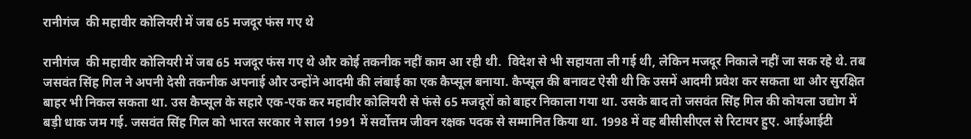रानीगंज  की महावीर कोलियरी में जब 65 मजदूर फंस गए थे

रानीगंज  की महावीर कोलियरी में जब 65 मजदूर फंस गए थे और कोई तकनीक नहीं काम आ रही थी.  विदेश से भी सहायता ली गई थी, लेकिन मजदूर निकाले नहीं जा सक रहे थे. तब जसवंत सिंह गिल ने अपनी देसी तकनीक अपनाई और उन्होंने आदमी की लंबाई का एक कैप्सूल बनाया. कैप्सूल की बनावट ऐसी थी कि उसमें आदमी प्रवेश कर सकता था और सुरक्षित बाहर भी निकल सकता था. उस कैप्सूल के सहारे एक-एक कर महावीर कोलियरी से फंसे 65 मजदूरों को बाहर निकाला गया था. उसके बाद तो जसवंत सिंह गिल की कोयला उद्योग में बड़ी धाक जम गई. जसवंत सिंह गिल को भारत सरकार ने साल 1991 में सर्वोत्तम जीवन रक्षक पदक से सम्मानित किया था. 1998 में वह बीसीसीएल से रिटायर हुए. आईआईटी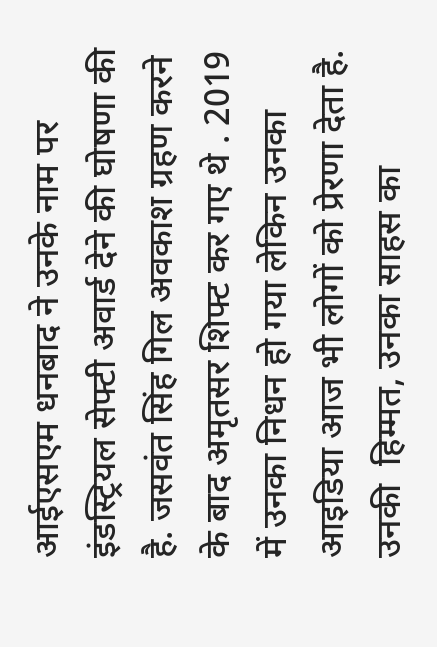आईएसएम धनबाद ने उनके नाम पर इंडस्ट्रियल सेफ्टी अवार्ड देने की घोषणा की है. जसवंत सिंह गिल अवकाश ग्रहण करने के बाद अमृतसर शिफ्ट कर गए थे . 2019 में उनका निधन हो गया लेकिन उनका आइडिया आज भी लोगों को प्रेरणा देता है. उनकी  हिम्मत, उनका साहस का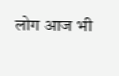लोग आज भी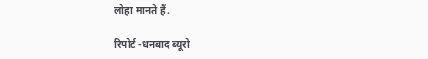लोहा मानते हैं.

रिपोर्ट -धनबाद ब्यूरो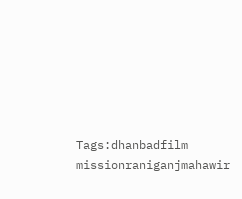Tags:dhanbadfilm missionraniganjmahawir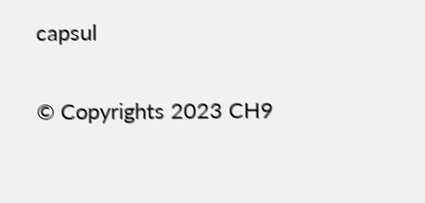capsul

© Copyrights 2023 CH9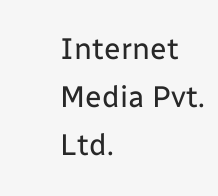Internet Media Pvt. Ltd.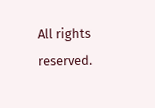All rights reserved.